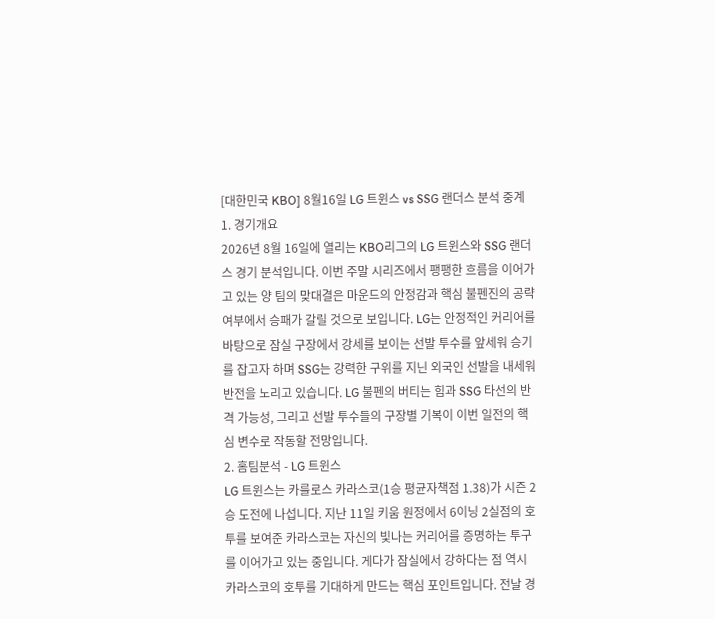[대한민국 KBO] 8월16일 LG 트윈스 vs SSG 랜더스 분석 중계
1. 경기개요
2026년 8월 16일에 열리는 KBO리그의 LG 트윈스와 SSG 랜더스 경기 분석입니다. 이번 주말 시리즈에서 팽팽한 흐름을 이어가고 있는 양 팀의 맞대결은 마운드의 안정감과 핵심 불펜진의 공략 여부에서 승패가 갈릴 것으로 보입니다. LG는 안정적인 커리어를 바탕으로 잠실 구장에서 강세를 보이는 선발 투수를 앞세워 승기를 잡고자 하며 SSG는 강력한 구위를 지닌 외국인 선발을 내세워 반전을 노리고 있습니다. LG 불펜의 버티는 힘과 SSG 타선의 반격 가능성, 그리고 선발 투수들의 구장별 기복이 이번 일전의 핵심 변수로 작동할 전망입니다.
2. 홈팀분석 - LG 트윈스
LG 트윈스는 카를로스 카라스코(1승 평균자책점 1.38)가 시즌 2승 도전에 나섭니다. 지난 11일 키움 원정에서 6이닝 2실점의 호투를 보여준 카라스코는 자신의 빛나는 커리어를 증명하는 투구를 이어가고 있는 중입니다. 게다가 잠실에서 강하다는 점 역시 카라스코의 호투를 기대하게 만드는 핵심 포인트입니다. 전날 경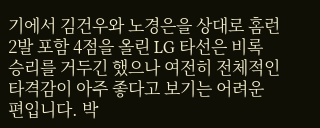기에서 김건우와 노경은을 상대로 홈런 2발 포함 4점을 올린 LG 타선은 비록 승리를 거두긴 했으나 여전히 전체적인 타격감이 아주 좋다고 보기는 어려운 편입니다. 박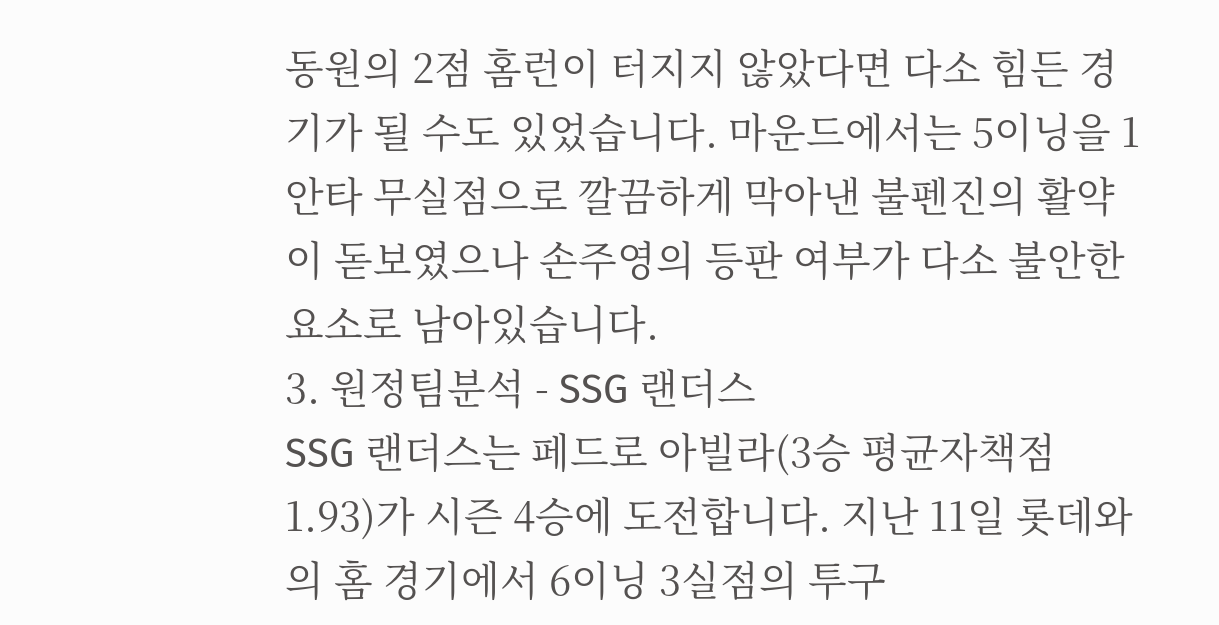동원의 2점 홈런이 터지지 않았다면 다소 힘든 경기가 될 수도 있었습니다. 마운드에서는 5이닝을 1안타 무실점으로 깔끔하게 막아낸 불펜진의 활약이 돋보였으나 손주영의 등판 여부가 다소 불안한 요소로 남아있습니다.
3. 원정팀분석 - SSG 랜더스
SSG 랜더스는 페드로 아빌라(3승 평균자책점 1.93)가 시즌 4승에 도전합니다. 지난 11일 롯데와의 홈 경기에서 6이닝 3실점의 투구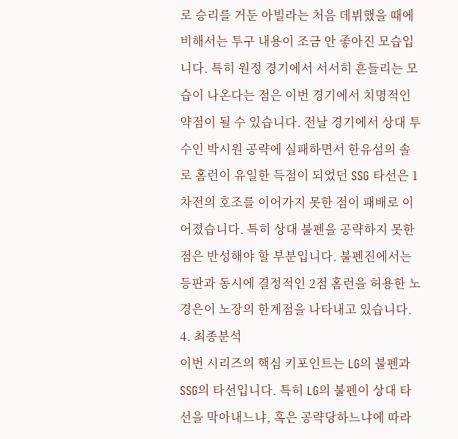로 승리를 거둔 아빌라는 처음 데뷔했을 때에 비해서는 투구 내용이 조금 안 좋아진 모습입니다. 특히 원정 경기에서 서서히 흔들리는 모습이 나온다는 점은 이번 경기에서 치명적인 약점이 될 수 있습니다. 전날 경기에서 상대 투수인 박시원 공략에 실패하면서 한유섬의 솔로 홈런이 유일한 득점이 되었던 SSG 타선은 1차전의 호조를 이어가지 못한 점이 패배로 이어졌습니다. 특히 상대 불펜을 공략하지 못한 점은 반성해야 할 부분입니다. 불펜진에서는 등판과 동시에 결정적인 2점 홈런을 허용한 노경은이 노장의 한계점을 나타내고 있습니다.
4. 최종분석
이번 시리즈의 핵심 키포인트는 LG의 불펜과 SSG의 타선입니다. 특히 LG의 불펜이 상대 타선을 막아내느냐, 혹은 공략당하느냐에 따라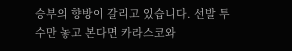승부의 향방이 갈리고 있습니다. 선발 투수만 놓고 본다면 카라스코와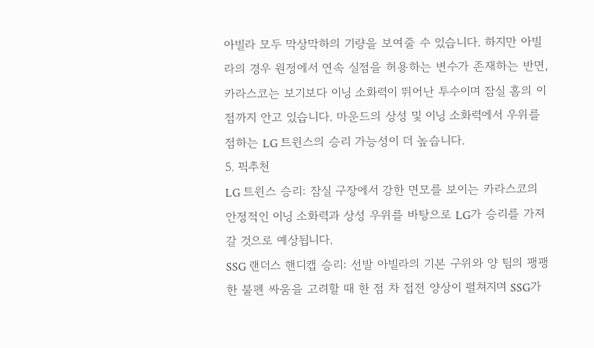아빌라 모두 막상막하의 기량을 보여줄 수 있습니다. 하지만 아빌라의 경우 원정에서 연속 실점을 허용하는 변수가 존재하는 반면, 카라스코는 보기보다 이닝 소화력이 뛰어난 투수이며 잠실 홈의 이점까지 안고 있습니다. 마운드의 상성 및 이닝 소화력에서 우위를 점하는 LG 트윈스의 승리 가능성이 더 높습니다.
5. 픽추천
LG 트윈스 승리: 잠실 구장에서 강한 면모를 보이는 카라스코의 안정적인 이닝 소화력과 상성 우위를 바탕으로 LG가 승리를 가져갈 것으로 예상됩니다.
SSG 랜더스 핸디캡 승리: 선발 아빌라의 기본 구위와 양 팀의 팽팽한 불펜 싸움을 고려할 때 한 점 차 접전 양상이 펼쳐지며 SSG가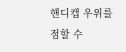핸디캡 우위를 점할 수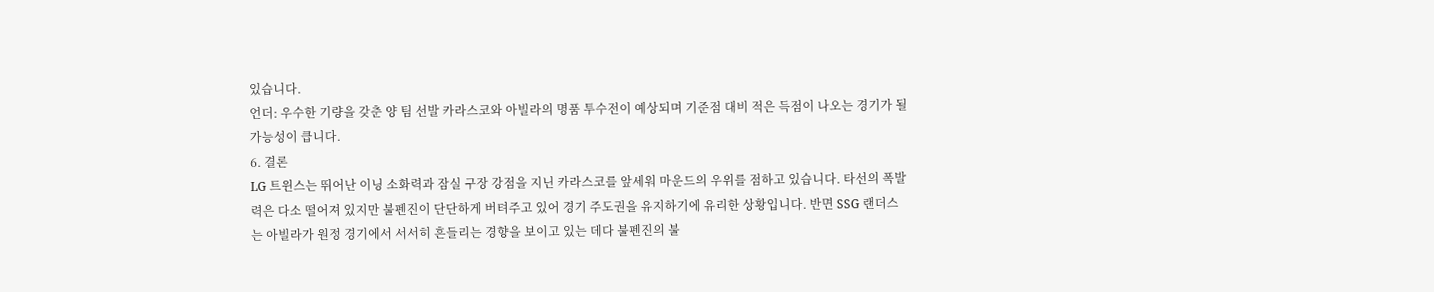있습니다.
언더: 우수한 기량을 갖춘 양 팀 선발 카라스코와 아빌라의 명품 투수전이 예상되며 기준점 대비 적은 득점이 나오는 경기가 될 가능성이 큽니다.
6. 결론
LG 트윈스는 뛰어난 이닝 소화력과 잠실 구장 강점을 지닌 카라스코를 앞세워 마운드의 우위를 점하고 있습니다. 타선의 폭발력은 다소 떨어져 있지만 불펜진이 단단하게 버텨주고 있어 경기 주도권을 유지하기에 유리한 상황입니다. 반면 SSG 랜더스는 아빌라가 원정 경기에서 서서히 흔들리는 경향을 보이고 있는 데다 불펜진의 불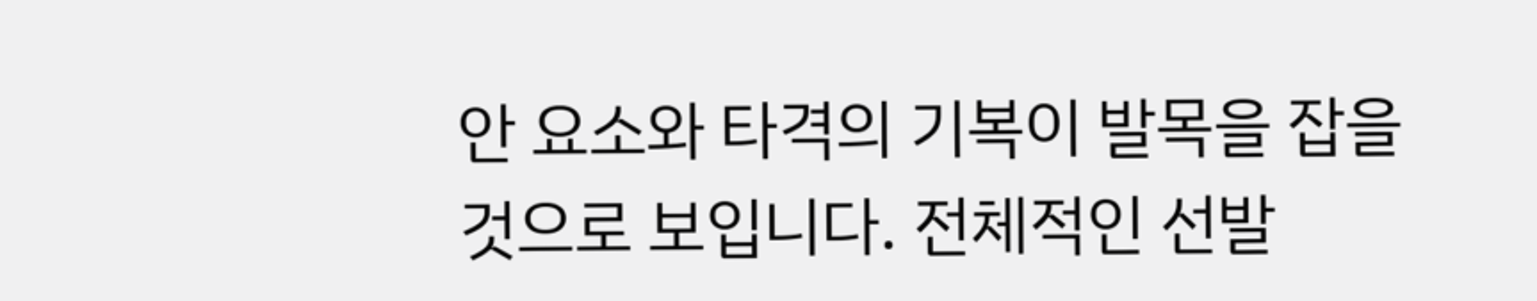안 요소와 타격의 기복이 발목을 잡을 것으로 보입니다. 전체적인 선발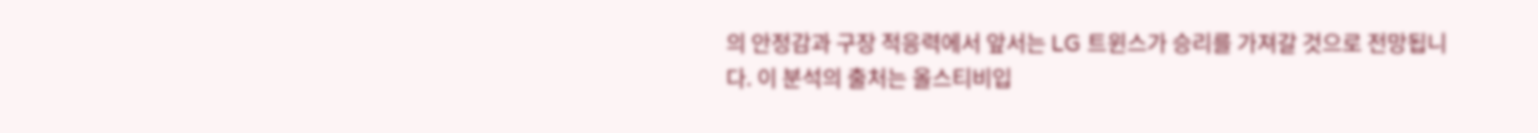의 안정감과 구장 적응력에서 앞서는 LG 트윈스가 승리를 가져갈 것으로 전망됩니다. 이 분석의 출처는 올스티비입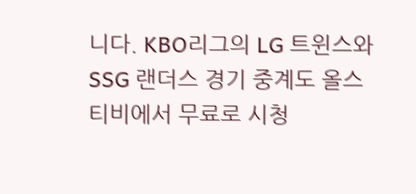니다. KBO리그의 LG 트윈스와 SSG 랜더스 경기 중계도 올스티비에서 무료로 시청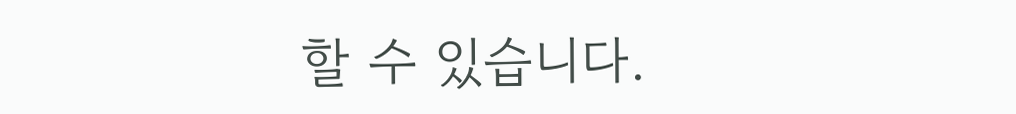할 수 있습니다.